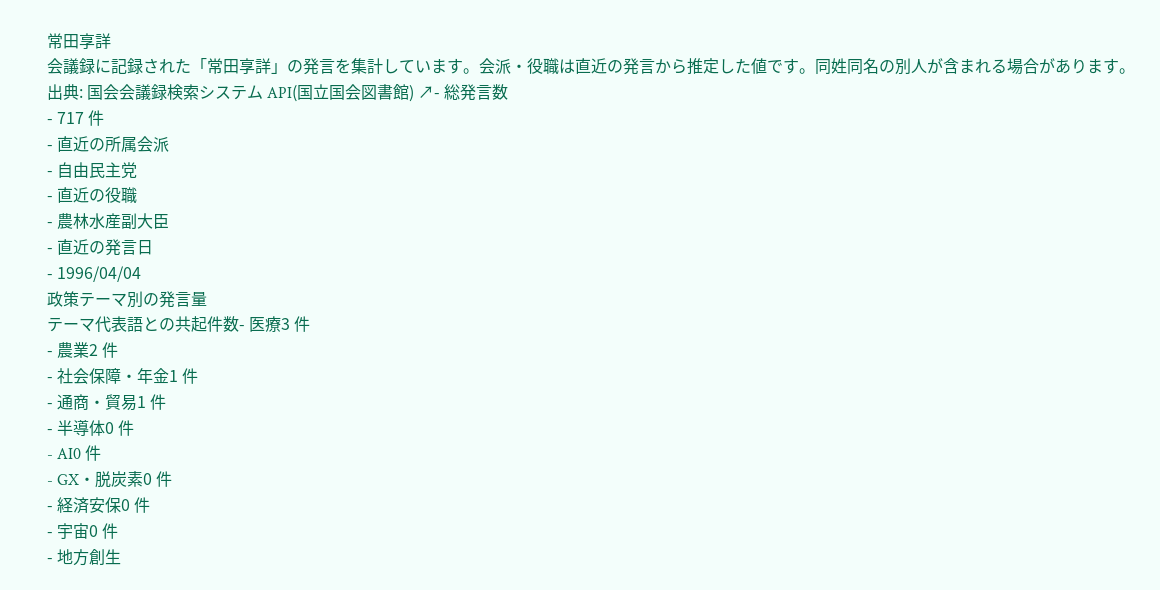常田享詳
会議録に記録された「常田享詳」の発言を集計しています。会派・役職は直近の発言から推定した値です。同姓同名の別人が含まれる場合があります。
出典: 国会会議録検索システム API(国立国会図書館) ↗- 総発言数
- 717 件
- 直近の所属会派
- 自由民主党
- 直近の役職
- 農林水産副大臣
- 直近の発言日
- 1996/04/04
政策テーマ別の発言量
テーマ代表語との共起件数- 医療3 件
- 農業2 件
- 社会保障・年金1 件
- 通商・貿易1 件
- 半導体0 件
- AI0 件
- GX・脱炭素0 件
- 経済安保0 件
- 宇宙0 件
- 地方創生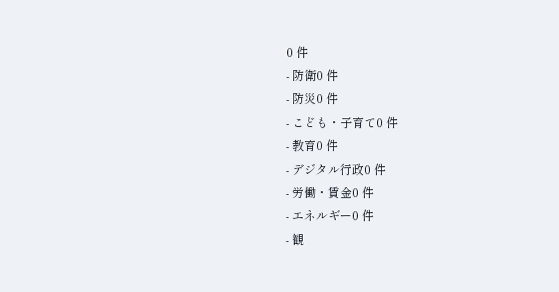0 件
- 防衛0 件
- 防災0 件
- こども・子育て0 件
- 教育0 件
- デジタル行政0 件
- 労働・賃金0 件
- エネルギー0 件
- 観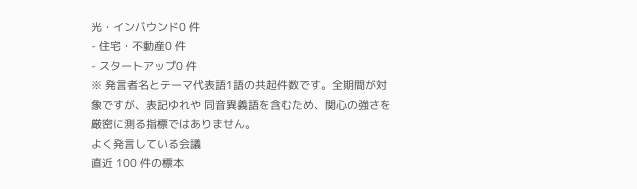光・インバウンド0 件
- 住宅・不動産0 件
- スタートアップ0 件
※ 発言者名とテーマ代表語1語の共起件数です。全期間が対象ですが、表記ゆれや 同音異義語を含むため、関心の強さを厳密に測る指標ではありません。
よく発言している会議
直近 100 件の標本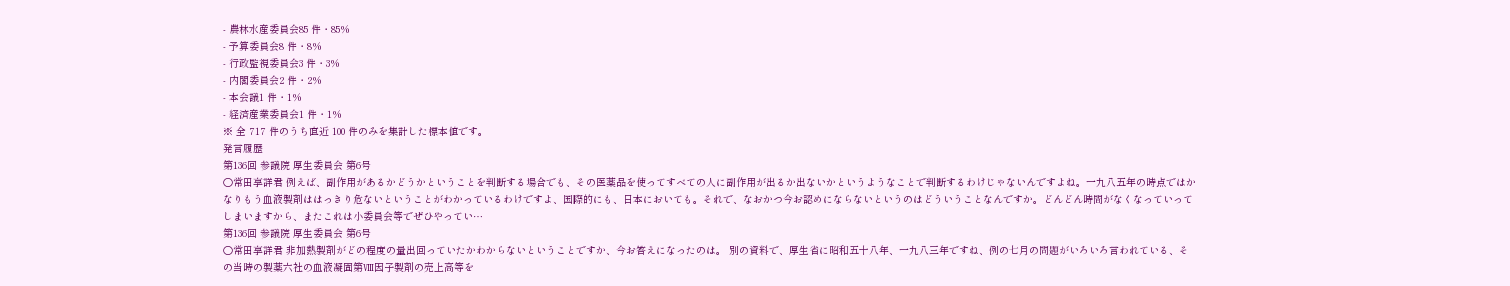- 農林水産委員会85 件・85%
- 予算委員会8 件・8%
- 行政監視委員会3 件・3%
- 内閣委員会2 件・2%
- 本会議1 件・1%
- 経済産業委員会1 件・1%
※ 全 717 件のうち直近 100 件のみを集計した標本値です。
発言履歴
第136回 参議院 厚生委員会 第6号
○常田享詳君 例えば、副作用があるかどうかということを判断する場合でも、その医薬品を使ってすべての人に副作用が出るか出ないかというようなことで判断するわけじゃないんですよね。一九八五年の時点ではかなりもう血液製剤ははっきり危ないということがわかっているわけですよ、国際的にも、日本においても。それで、なおかつ今お認めにならないというのはどういうことなんですか。どんどん時間がなくなっていってしまいますから、またこれは小委員会等でぜひやってい…
第136回 参議院 厚生委員会 第6号
○常田享詳君 非加熱製剤がどの程度の量出回っていたかわからないということですか、今お答えになったのは。 別の資料で、厚生省に昭和五十八年、一九八三年ですね、例の七月の問題がいろいろ言われている、その当時の製薬六社の血液凝固第Ⅷ因子製剤の売上高等を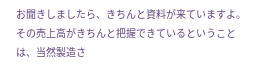お聞きしましたら、きちんと資料が来ていますよ。その売上高がきちんと把握できているということは、当然製造さ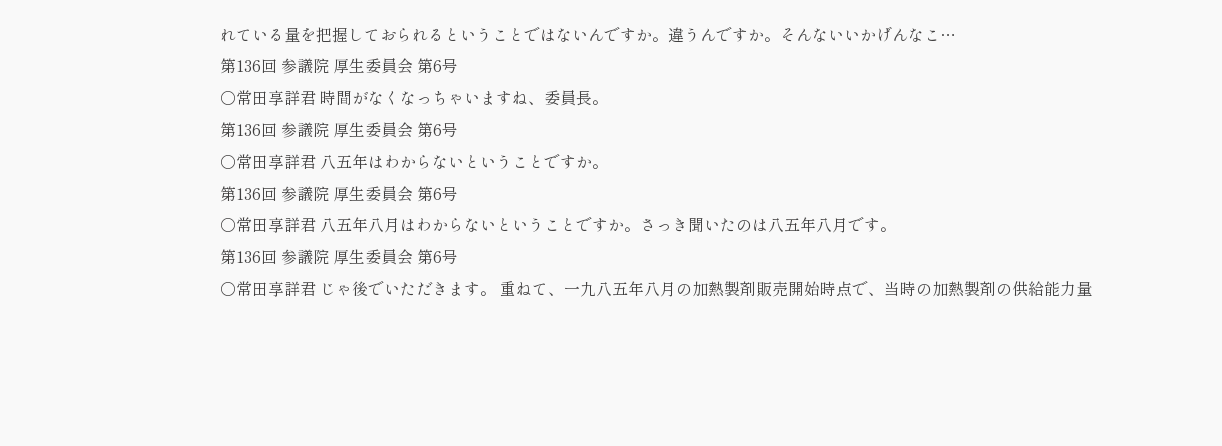れている量を把握しておられるということではないんですか。違うんですか。そんないいかげんなこ…
第136回 参議院 厚生委員会 第6号
○常田享詳君 時間がなくなっちゃいますね、委員長。
第136回 参議院 厚生委員会 第6号
○常田享詳君 八五年はわからないということですか。
第136回 参議院 厚生委員会 第6号
○常田享詳君 八五年八月はわからないということですか。さっき聞いたのは八五年八月です。
第136回 参議院 厚生委員会 第6号
○常田享詳君 じゃ後でいただきます。 重ねて、一九八五年八月の加熱製剤販売開始時点で、当時の加熱製剤の供給能力量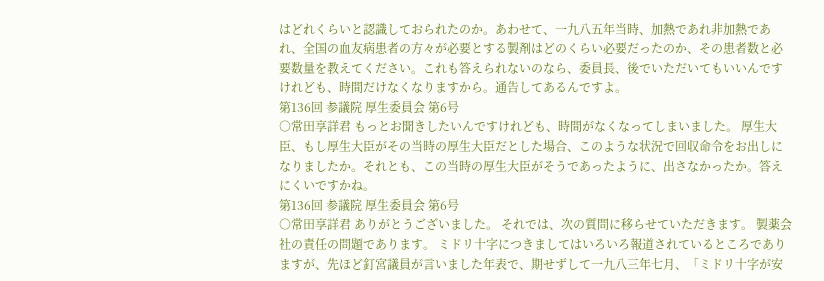はどれくらいと認識しておられたのか。あわせて、一九八五年当時、加熱であれ非加熱であれ、全国の血友病患者の方々が必要とする製剤はどのくらい必要だったのか、その患者数と必要数量を教えてください。これも答えられないのなら、委員長、後でいただいてもいいんですけれども、時間だけなくなりますから。通告してあるんですよ。
第136回 参議院 厚生委員会 第6号
○常田享詳君 もっとお聞きしたいんですけれども、時間がなくなってしまいました。 厚生大臣、もし厚生大臣がその当時の厚生大臣だとした場合、このような状況で回収命令をお出しになりましたか。それとも、この当時の厚生大臣がそうであったように、出さなかったか。答えにくいですかね。
第136回 参議院 厚生委員会 第6号
○常田享詳君 ありがとうございました。 それでは、次の質問に移らせていただきます。 製薬会社の責任の問題であります。 ミドリ十字につきましてはいろいろ報道されているところでありますが、先ほど釘宮議員が言いました年表で、期せずして一九八三年七月、「ミドリ十字が安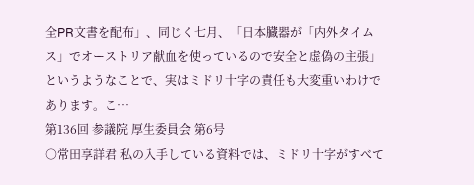全PR文書を配布」、同じく七月、「日本臓器が「内外タイムス」でオーストリア献血を使っているので安全と虚偽の主張」というようなことで、実はミドリ十字の責任も大変重いわけであります。こ…
第136回 参議院 厚生委員会 第6号
○常田享詳君 私の入手している資料では、ミドリ十字がすべて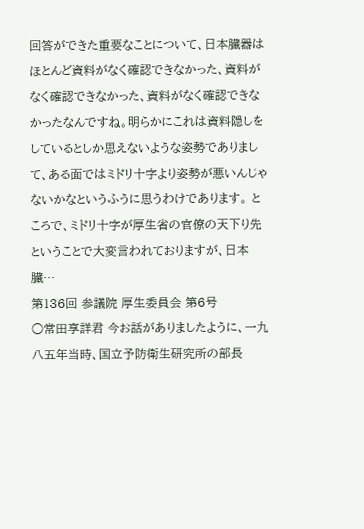回答ができた重要なことについて、日本臓器はほとんど資料がなく確認できなかった、資料がなく確認できなかった、資料がなく確認できなかったなんですね。明らかにこれは資料隠しをしているとしか思えないような姿勢でありまして、ある面ではミドリ十字より姿勢が悪いんじゃないかなというふうに思うわけであります。 ところで、ミドリ十字が厚生省の官僚の天下り先ということで大変言われておりますが、日本臓…
第136回 参議院 厚生委員会 第6号
○常田享詳君 今お話がありましたように、一九八五年当時、国立予防衛生研究所の部長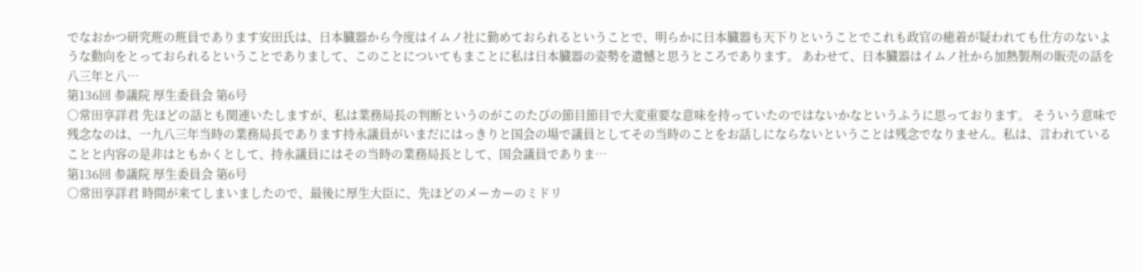でなおかつ研究班の班員であります安田氏は、日本臓器から今度はイムノ社に勤めておられるということで、明らかに日本臓器も天下りということでこれも政官の癒着が疑われても仕方のないような動向をとっておられるということでありまして、このことについてもまことに私は日本臓器の姿勢を遺憾と思うところであります。 あわせて、日本臓器はイムノ社から加熱製剤の販売の話を八三年と八…
第136回 参議院 厚生委員会 第6号
○常田享詳君 先ほどの話とも関連いたしますが、私は業務局長の判断というのがこのたびの節目節目で大変重要な意味を持っていたのではないかなというふうに思っております。 そういう意味で残念なのは、一九八三年当時の業務局長であります持永議員がいまだにはっきりと国会の場で議員としてその当時のことをお話しにならないということは残念でなりません。私は、言われていることと内容の是非はともかくとして、持永議員にはその当時の業務局長として、国会議員でありま…
第136回 参議院 厚生委員会 第6号
○常田享詳君 時間が来てしまいましたので、最後に厚生大臣に、先ほどのメーカーのミドリ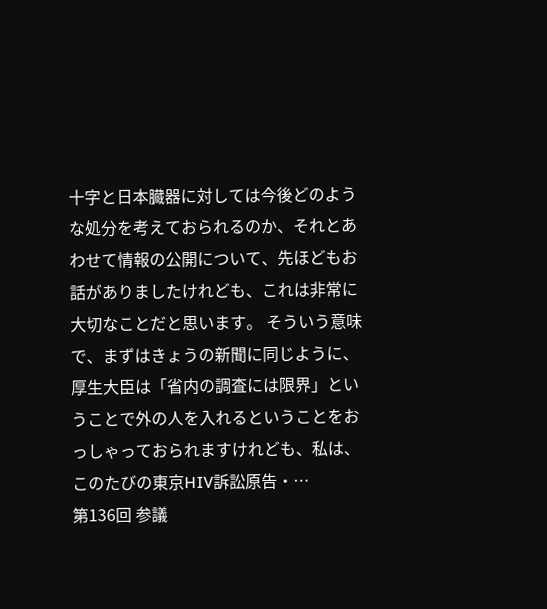十字と日本臓器に対しては今後どのような処分を考えておられるのか、それとあわせて情報の公開について、先ほどもお話がありましたけれども、これは非常に大切なことだと思います。 そういう意味で、まずはきょうの新聞に同じように、厚生大臣は「省内の調査には限界」ということで外の人を入れるということをおっしゃっておられますけれども、私は、このたびの東京HIV訴訟原告・…
第136回 参議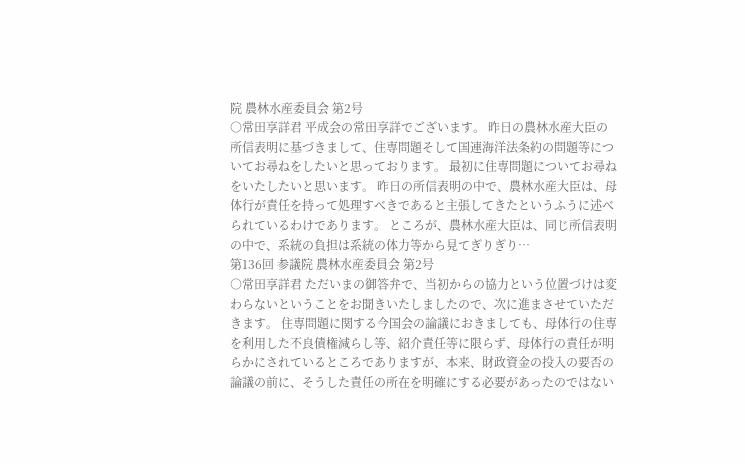院 農林水産委員会 第2号
○常田享詳君 平成会の常田享詳でございます。 昨日の農林水産大臣の所信表明に基づきまして、住専問題そして国連海洋法条約の問題等についてお尋ねをしたいと思っております。 最初に住専問題についてお尋ねをいたしたいと思います。 昨日の所信表明の中で、農林水産大臣は、母体行が責任を持って処理すべきであると主張してきたというふうに述べられているわけであります。 ところが、農林水産大臣は、同じ所信表明の中で、系統の負担は系統の体力等から見てぎりぎり…
第136回 参議院 農林水産委員会 第2号
○常田享詳君 ただいまの御答弁で、当初からの協力という位置づけは変わらないということをお聞きいたしましたので、次に進まさせていただきます。 住専問題に関する今国会の論議におきましても、母体行の住専を利用した不良債権減らし等、紹介責任等に限らず、母体行の責任が明らかにされているところでありますが、本来、財政資金の投入の要否の論議の前に、そうした責任の所在を明確にする必要があったのではない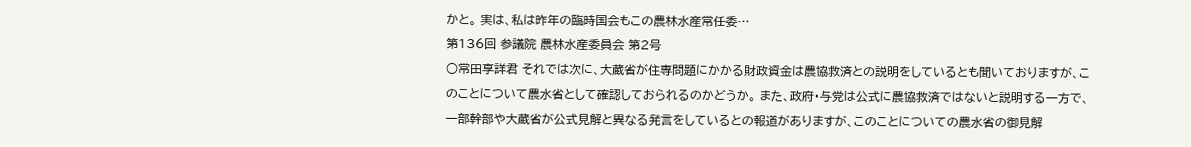かと。 実は、私は昨年の臨時国会もこの農林水産常任委…
第136回 参議院 農林水産委員会 第2号
○常田享詳君 それでは次に、大蔵省が住専問題にかかる財政資金は農協救済との説明をしているとも聞いておりますが、このことについて農水省として確認しておられるのかどうか。 また、政府・与党は公式に農協救済ではないと説明する一方で、一部幹部や大蔵省が公式見解と異なる発言をしているとの報道がありますが、このことについての農水省の御見解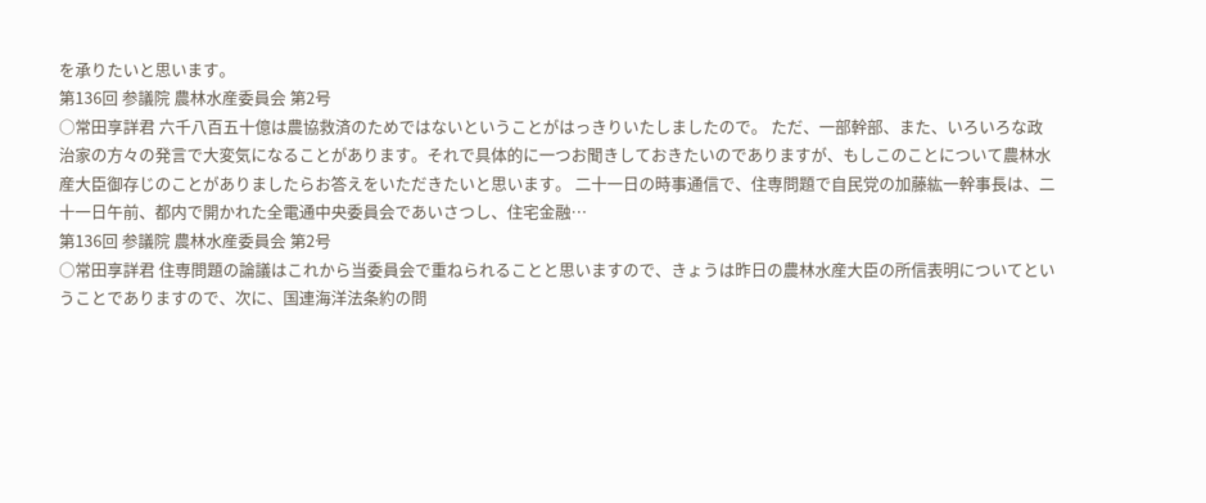を承りたいと思います。
第136回 参議院 農林水産委員会 第2号
○常田享詳君 六千八百五十億は農協救済のためではないということがはっきりいたしましたので。 ただ、一部幹部、また、いろいろな政治家の方々の発言で大変気になることがあります。それで具体的に一つお聞きしておきたいのでありますが、もしこのことについて農林水産大臣御存じのことがありましたらお答えをいただきたいと思います。 二十一日の時事通信で、住専問題で自民党の加藤紘一幹事長は、二十一日午前、都内で開かれた全電通中央委員会であいさつし、住宅金融…
第136回 参議院 農林水産委員会 第2号
○常田享詳君 住専問題の論議はこれから当委員会で重ねられることと思いますので、きょうは昨日の農林水産大臣の所信表明についてということでありますので、次に、国連海洋法条約の問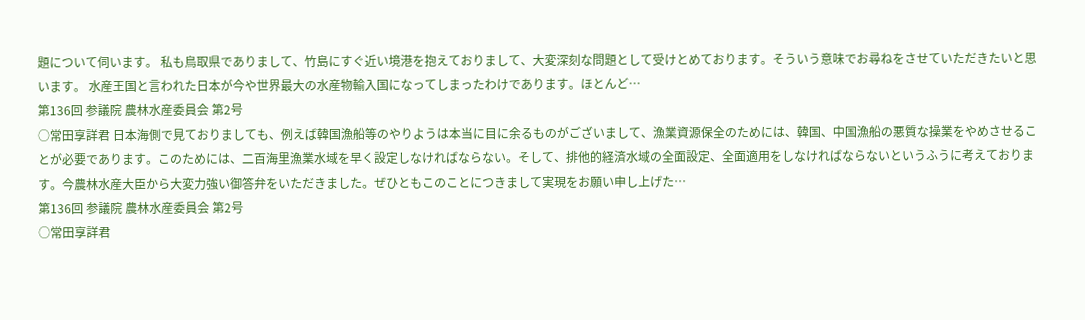題について伺います。 私も鳥取県でありまして、竹島にすぐ近い境港を抱えておりまして、大変深刻な問題として受けとめております。そういう意味でお尋ねをさせていただきたいと思います。 水産王国と言われた日本が今や世界最大の水産物輸入国になってしまったわけであります。ほとんど…
第136回 参議院 農林水産委員会 第2号
○常田享詳君 日本海側で見ておりましても、例えば韓国漁船等のやりようは本当に目に余るものがございまして、漁業資源保全のためには、韓国、中国漁船の悪質な操業をやめさせることが必要であります。このためには、二百海里漁業水域を早く設定しなければならない。そして、排他的経済水域の全面設定、全面適用をしなければならないというふうに考えております。今農林水産大臣から大変力強い御答弁をいただきました。ぜひともこのことにつきまして実現をお願い申し上げた…
第136回 参議院 農林水産委員会 第2号
○常田享詳君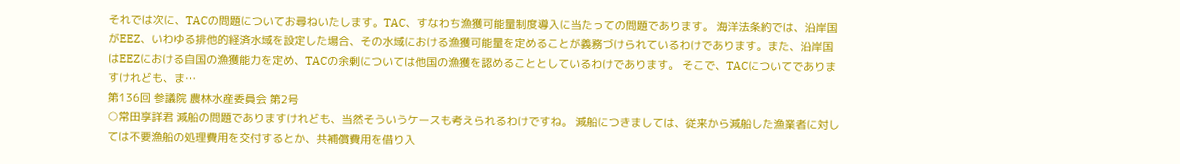それでは次に、TACの問題についてお尋ねいたします。TAC、すなわち漁獲可能量制度導入に当たっての問題であります。 海洋法条約では、沿岸国がEEZ、いわゆる排他的経済水域を設定した場合、その水域における漁獲可能量を定めることが義務づけられているわけであります。また、沿岸国はEEZにおける自国の漁獲能力を定め、TACの余剰については他国の漁獲を認めることとしているわけであります。 そこで、TACについてでありますけれども、ま…
第136回 参議院 農林水産委員会 第2号
○常田享詳君 減船の問題でありますけれども、当然そういうケースも考えられるわけですね。 減船につきましては、従来から減船した漁業者に対しては不要漁船の処理費用を交付するとか、共補償費用を借り入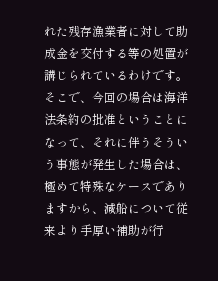れた残存漁業者に対して助成金を交付する等の処置が講じられているわけです。そこで、今回の場合は海洋法条約の批准ということになって、それに伴うそういう事態が発生した場合は、極めて特殊なケースでありますから、減船について従来より手厚い補助が行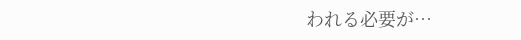われる必要が…